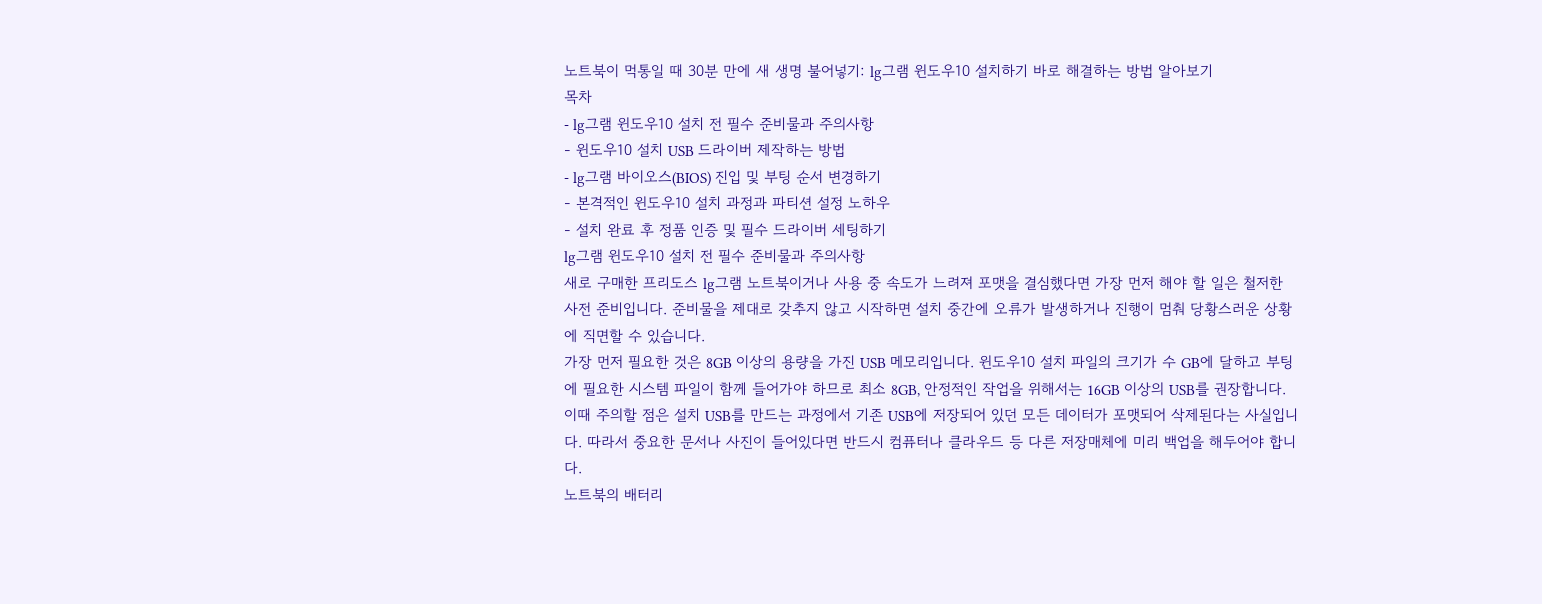노트북이 먹통일 때 30분 만에 새 생명 불어넣기: lg그램 윈도우10 설치하기 바로 해결하는 방법 알아보기
목차
- lg그램 윈도우10 설치 전 필수 준비물과 주의사항
- 윈도우10 설치 USB 드라이버 제작하는 방법
- lg그램 바이오스(BIOS) 진입 및 부팅 순서 변경하기
- 본격적인 윈도우10 설치 과정과 파티션 설정 노하우
- 설치 완료 후 정품 인증 및 필수 드라이버 세팅하기
lg그램 윈도우10 설치 전 필수 준비물과 주의사항
새로 구매한 프리도스 lg그램 노트북이거나 사용 중 속도가 느려져 포맷을 결심했다면 가장 먼저 해야 할 일은 철저한 사전 준비입니다. 준비물을 제대로 갖추지 않고 시작하면 설치 중간에 오류가 발생하거나 진행이 멈춰 당황스러운 상황에 직면할 수 있습니다.
가장 먼저 필요한 것은 8GB 이상의 용량을 가진 USB 메모리입니다. 윈도우10 설치 파일의 크기가 수 GB에 달하고 부팅에 필요한 시스템 파일이 함께 들어가야 하므로 최소 8GB, 안정적인 작업을 위해서는 16GB 이상의 USB를 권장합니다. 이때 주의할 점은 설치 USB를 만드는 과정에서 기존 USB에 저장되어 있던 모든 데이터가 포맷되어 삭제된다는 사실입니다. 따라서 중요한 문서나 사진이 들어있다면 반드시 컴퓨터나 클라우드 등 다른 저장매체에 미리 백업을 해두어야 합니다.
노트북의 배터리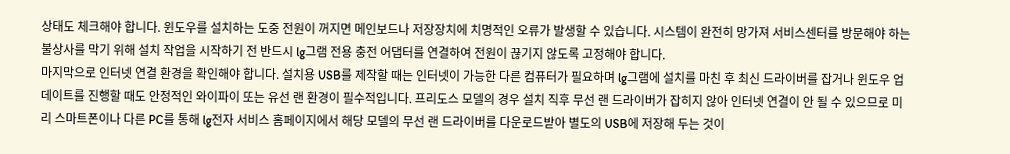상태도 체크해야 합니다. 윈도우를 설치하는 도중 전원이 꺼지면 메인보드나 저장장치에 치명적인 오류가 발생할 수 있습니다. 시스템이 완전히 망가져 서비스센터를 방문해야 하는 불상사를 막기 위해 설치 작업을 시작하기 전 반드시 lg그램 전용 충전 어댑터를 연결하여 전원이 끊기지 않도록 고정해야 합니다.
마지막으로 인터넷 연결 환경을 확인해야 합니다. 설치용 USB를 제작할 때는 인터넷이 가능한 다른 컴퓨터가 필요하며 lg그램에 설치를 마친 후 최신 드라이버를 잡거나 윈도우 업데이트를 진행할 때도 안정적인 와이파이 또는 유선 랜 환경이 필수적입니다. 프리도스 모델의 경우 설치 직후 무선 랜 드라이버가 잡히지 않아 인터넷 연결이 안 될 수 있으므로 미리 스마트폰이나 다른 PC를 통해 lg전자 서비스 홈페이지에서 해당 모델의 무선 랜 드라이버를 다운로드받아 별도의 USB에 저장해 두는 것이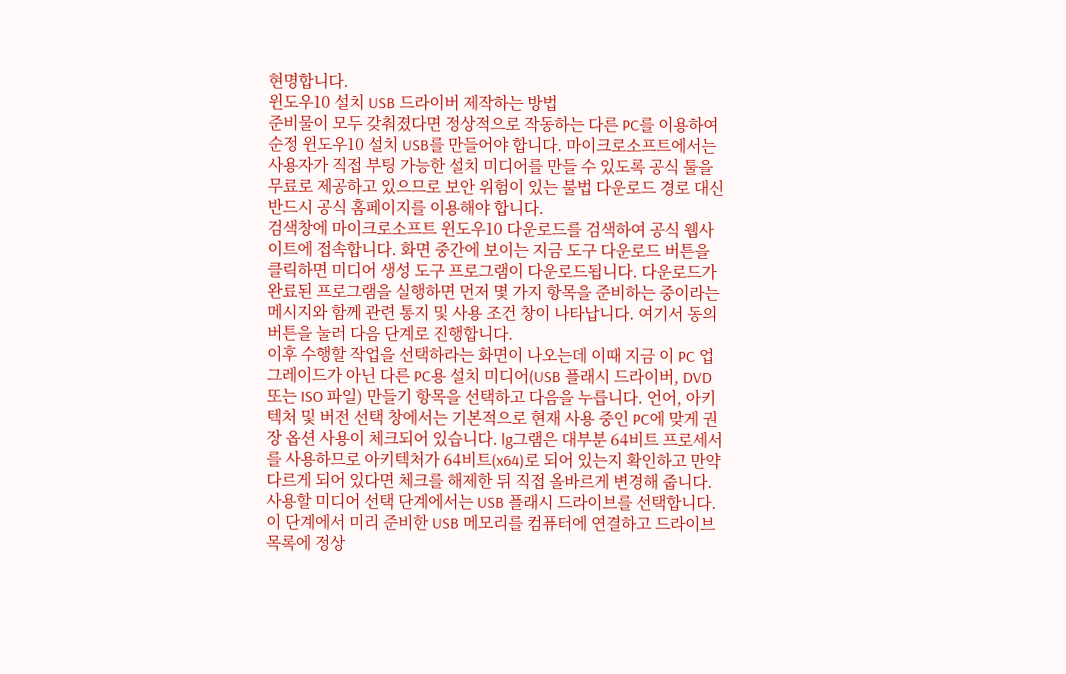현명합니다.
윈도우10 설치 USB 드라이버 제작하는 방법
준비물이 모두 갖춰졌다면 정상적으로 작동하는 다른 PC를 이용하여 순정 윈도우10 설치 USB를 만들어야 합니다. 마이크로소프트에서는 사용자가 직접 부팅 가능한 설치 미디어를 만들 수 있도록 공식 툴을 무료로 제공하고 있으므로 보안 위험이 있는 불법 다운로드 경로 대신 반드시 공식 홈페이지를 이용해야 합니다.
검색창에 마이크로소프트 윈도우10 다운로드를 검색하여 공식 웹사이트에 접속합니다. 화면 중간에 보이는 지금 도구 다운로드 버튼을 클릭하면 미디어 생성 도구 프로그램이 다운로드됩니다. 다운로드가 완료된 프로그램을 실행하면 먼저 몇 가지 항목을 준비하는 중이라는 메시지와 함께 관련 통지 및 사용 조건 창이 나타납니다. 여기서 동의 버튼을 눌러 다음 단계로 진행합니다.
이후 수행할 작업을 선택하라는 화면이 나오는데 이때 지금 이 PC 업그레이드가 아닌 다른 PC용 설치 미디어(USB 플래시 드라이버, DVD 또는 ISO 파일) 만들기 항목을 선택하고 다음을 누릅니다. 언어, 아키텍처 및 버전 선택 창에서는 기본적으로 현재 사용 중인 PC에 맞게 권장 옵션 사용이 체크되어 있습니다. lg그램은 대부분 64비트 프로세서를 사용하므로 아키텍처가 64비트(x64)로 되어 있는지 확인하고 만약 다르게 되어 있다면 체크를 해제한 뒤 직접 올바르게 변경해 줍니다.
사용할 미디어 선택 단계에서는 USB 플래시 드라이브를 선택합니다. 이 단계에서 미리 준비한 USB 메모리를 컴퓨터에 연결하고 드라이브 목록에 정상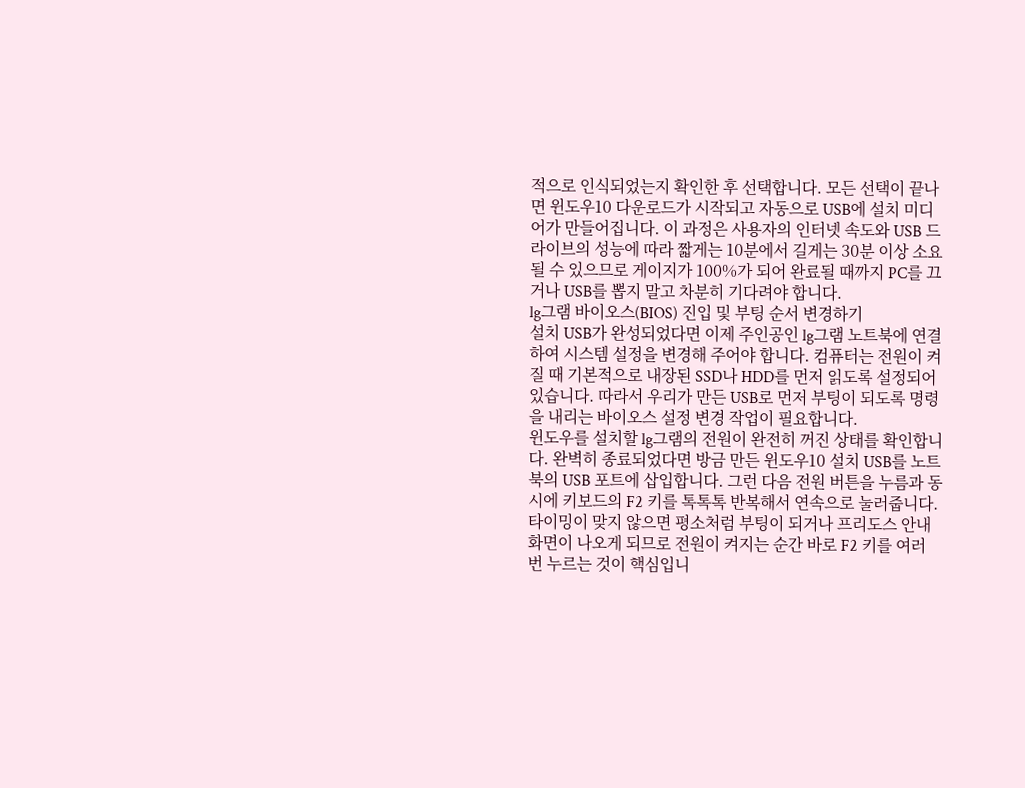적으로 인식되었는지 확인한 후 선택합니다. 모든 선택이 끝나면 윈도우10 다운로드가 시작되고 자동으로 USB에 설치 미디어가 만들어집니다. 이 과정은 사용자의 인터넷 속도와 USB 드라이브의 성능에 따라 짧게는 10분에서 길게는 30분 이상 소요될 수 있으므로 게이지가 100%가 되어 완료될 때까지 PC를 끄거나 USB를 뽑지 말고 차분히 기다려야 합니다.
lg그램 바이오스(BIOS) 진입 및 부팅 순서 변경하기
설치 USB가 완성되었다면 이제 주인공인 lg그램 노트북에 연결하여 시스템 설정을 변경해 주어야 합니다. 컴퓨터는 전원이 켜질 때 기본적으로 내장된 SSD나 HDD를 먼저 읽도록 설정되어 있습니다. 따라서 우리가 만든 USB로 먼저 부팅이 되도록 명령을 내리는 바이오스 설정 변경 작업이 필요합니다.
윈도우를 설치할 lg그램의 전원이 완전히 꺼진 상태를 확인합니다. 완벽히 종료되었다면 방금 만든 윈도우10 설치 USB를 노트북의 USB 포트에 삽입합니다. 그런 다음 전원 버튼을 누름과 동시에 키보드의 F2 키를 톡톡톡 반복해서 연속으로 눌러줍니다. 타이밍이 맞지 않으면 평소처럼 부팅이 되거나 프리도스 안내 화면이 나오게 되므로 전원이 켜지는 순간 바로 F2 키를 여러 번 누르는 것이 핵심입니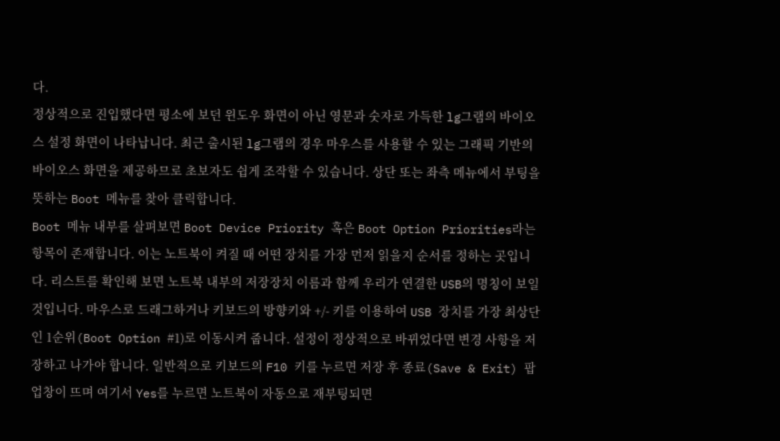다.
정상적으로 진입했다면 평소에 보던 윈도우 화면이 아닌 영문과 숫자로 가득한 lg그램의 바이오스 설정 화면이 나타납니다. 최근 출시된 lg그램의 경우 마우스를 사용할 수 있는 그래픽 기반의 바이오스 화면을 제공하므로 초보자도 쉽게 조작할 수 있습니다. 상단 또는 좌측 메뉴에서 부팅을 뜻하는 Boot 메뉴를 찾아 클릭합니다.
Boot 메뉴 내부를 살펴보면 Boot Device Priority 혹은 Boot Option Priorities라는 항목이 존재합니다. 이는 노트북이 켜질 때 어떤 장치를 가장 먼저 읽을지 순서를 정하는 곳입니다. 리스트를 확인해 보면 노트북 내부의 저장장치 이름과 함께 우리가 연결한 USB의 명칭이 보일 것입니다. 마우스로 드래그하거나 키보드의 방향키와 +/- 키를 이용하여 USB 장치를 가장 최상단인 1순위(Boot Option #1)로 이동시켜 줍니다. 설정이 정상적으로 바뀌었다면 변경 사항을 저장하고 나가야 합니다. 일반적으로 키보드의 F10 키를 누르면 저장 후 종료(Save & Exit) 팝업창이 뜨며 여기서 Yes를 누르면 노트북이 자동으로 재부팅되면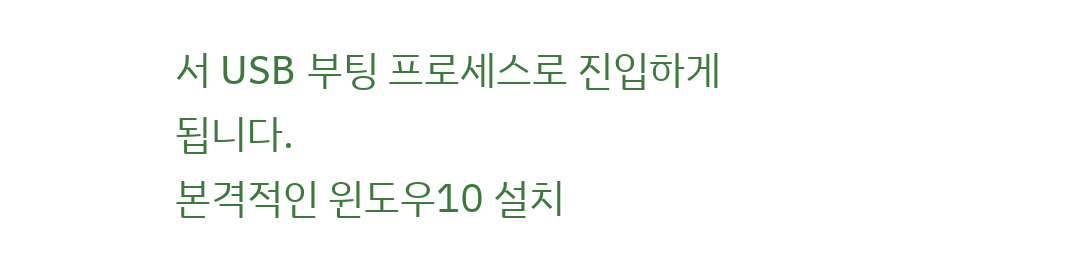서 USB 부팅 프로세스로 진입하게 됩니다.
본격적인 윈도우10 설치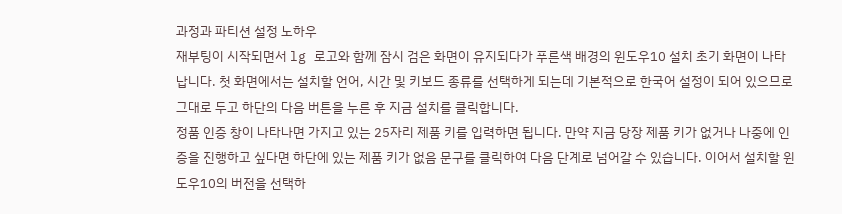과정과 파티션 설정 노하우
재부팅이 시작되면서 lg 로고와 함께 잠시 검은 화면이 유지되다가 푸른색 배경의 윈도우10 설치 초기 화면이 나타납니다. 첫 화면에서는 설치할 언어, 시간 및 키보드 종류를 선택하게 되는데 기본적으로 한국어 설정이 되어 있으므로 그대로 두고 하단의 다음 버튼을 누른 후 지금 설치를 클릭합니다.
정품 인증 창이 나타나면 가지고 있는 25자리 제품 키를 입력하면 됩니다. 만약 지금 당장 제품 키가 없거나 나중에 인증을 진행하고 싶다면 하단에 있는 제품 키가 없음 문구를 클릭하여 다음 단계로 넘어갈 수 있습니다. 이어서 설치할 윈도우10의 버전을 선택하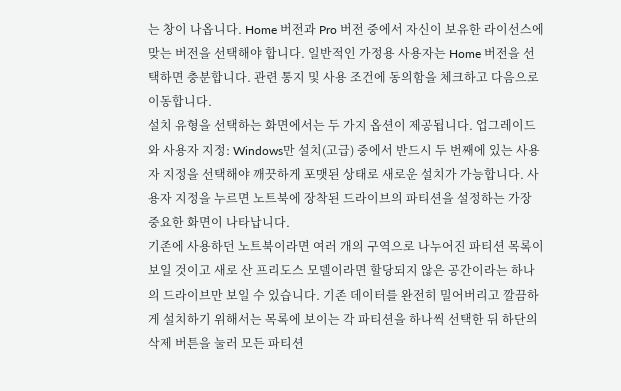는 창이 나옵니다. Home 버전과 Pro 버전 중에서 자신이 보유한 라이선스에 맞는 버전을 선택해야 합니다. 일반적인 가정용 사용자는 Home 버전을 선택하면 충분합니다. 관련 통지 및 사용 조건에 동의함을 체크하고 다음으로 이동합니다.
설치 유형을 선택하는 화면에서는 두 가지 옵션이 제공됩니다. 업그레이드와 사용자 지정: Windows만 설치(고급) 중에서 반드시 두 번째에 있는 사용자 지정을 선택해야 깨끗하게 포맷된 상태로 새로운 설치가 가능합니다. 사용자 지정을 누르면 노트북에 장착된 드라이브의 파티션을 설정하는 가장 중요한 화면이 나타납니다.
기존에 사용하던 노트북이라면 여러 개의 구역으로 나누어진 파티션 목록이 보일 것이고 새로 산 프리도스 모델이라면 할당되지 않은 공간이라는 하나의 드라이브만 보일 수 있습니다. 기존 데이터를 완전히 밀어버리고 깔끔하게 설치하기 위해서는 목록에 보이는 각 파티션을 하나씩 선택한 뒤 하단의 삭제 버튼을 눌러 모든 파티션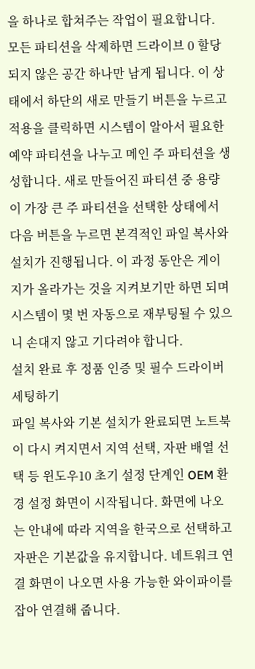을 하나로 합쳐주는 작업이 필요합니다. 모든 파티션을 삭제하면 드라이브 0 할당되지 않은 공간 하나만 남게 됩니다. 이 상태에서 하단의 새로 만들기 버튼을 누르고 적용을 클릭하면 시스템이 알아서 필요한 예약 파티션을 나누고 메인 주 파티션을 생성합니다. 새로 만들어진 파티션 중 용량이 가장 큰 주 파티션을 선택한 상태에서 다음 버튼을 누르면 본격적인 파일 복사와 설치가 진행됩니다. 이 과정 동안은 게이지가 올라가는 것을 지켜보기만 하면 되며 시스템이 몇 번 자동으로 재부팅될 수 있으니 손대지 않고 기다려야 합니다.
설치 완료 후 정품 인증 및 필수 드라이버 세팅하기
파일 복사와 기본 설치가 완료되면 노트북이 다시 켜지면서 지역 선택, 자판 배열 선택 등 윈도우10 초기 설정 단계인 OEM 환경 설정 화면이 시작됩니다. 화면에 나오는 안내에 따라 지역을 한국으로 선택하고 자판은 기본값을 유지합니다. 네트워크 연결 화면이 나오면 사용 가능한 와이파이를 잡아 연결해 줍니다.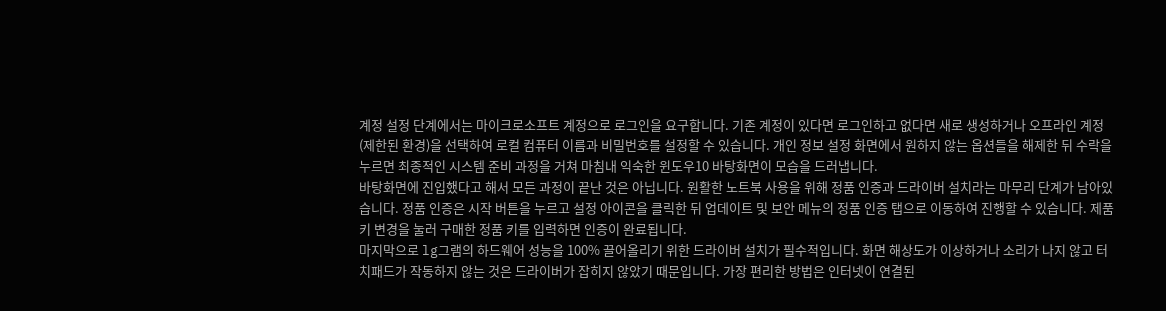계정 설정 단계에서는 마이크로소프트 계정으로 로그인을 요구합니다. 기존 계정이 있다면 로그인하고 없다면 새로 생성하거나 오프라인 계정(제한된 환경)을 선택하여 로컬 컴퓨터 이름과 비밀번호를 설정할 수 있습니다. 개인 정보 설정 화면에서 원하지 않는 옵션들을 해제한 뒤 수락을 누르면 최종적인 시스템 준비 과정을 거쳐 마침내 익숙한 윈도우10 바탕화면이 모습을 드러냅니다.
바탕화면에 진입했다고 해서 모든 과정이 끝난 것은 아닙니다. 원활한 노트북 사용을 위해 정품 인증과 드라이버 설치라는 마무리 단계가 남아있습니다. 정품 인증은 시작 버튼을 누르고 설정 아이콘을 클릭한 뒤 업데이트 및 보안 메뉴의 정품 인증 탭으로 이동하여 진행할 수 있습니다. 제품 키 변경을 눌러 구매한 정품 키를 입력하면 인증이 완료됩니다.
마지막으로 lg그램의 하드웨어 성능을 100% 끌어올리기 위한 드라이버 설치가 필수적입니다. 화면 해상도가 이상하거나 소리가 나지 않고 터치패드가 작동하지 않는 것은 드라이버가 잡히지 않았기 때문입니다. 가장 편리한 방법은 인터넷이 연결된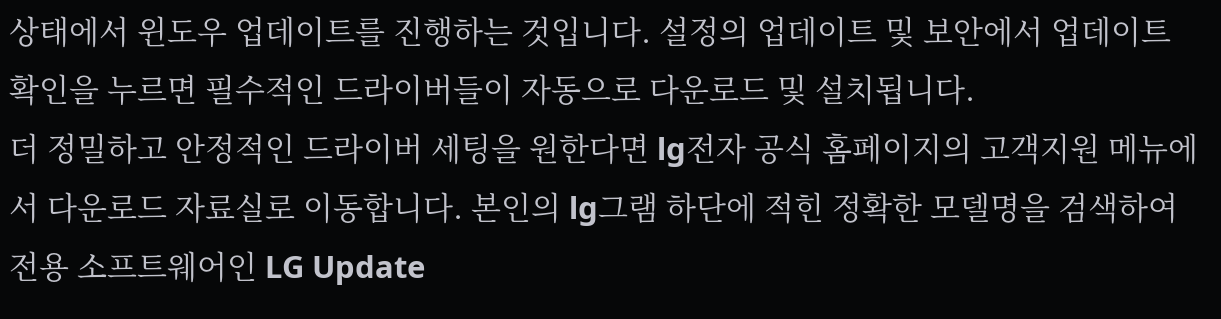상태에서 윈도우 업데이트를 진행하는 것입니다. 설정의 업데이트 및 보안에서 업데이트 확인을 누르면 필수적인 드라이버들이 자동으로 다운로드 및 설치됩니다.
더 정밀하고 안정적인 드라이버 세팅을 원한다면 lg전자 공식 홈페이지의 고객지원 메뉴에서 다운로드 자료실로 이동합니다. 본인의 lg그램 하단에 적힌 정확한 모델명을 검색하여 전용 소프트웨어인 LG Update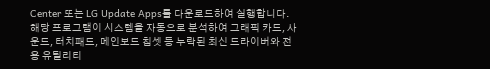Center 또는 LG Update Apps를 다운로드하여 실행합니다. 해당 프로그램이 시스템을 자동으로 분석하여 그래픽 카드, 사운드, 터치패드, 메인보드 칩셋 등 누락된 최신 드라이버와 전용 유틸리티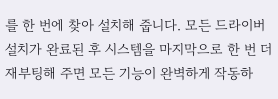를 한 번에 찾아 설치해 줍니다. 모든 드라이버 설치가 완료된 후 시스템을 마지막으로 한 번 더 재부팅해 주면 모든 기능이 완벽하게 작동하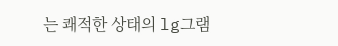는 쾌적한 상태의 lg그램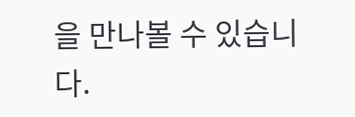을 만나볼 수 있습니다.